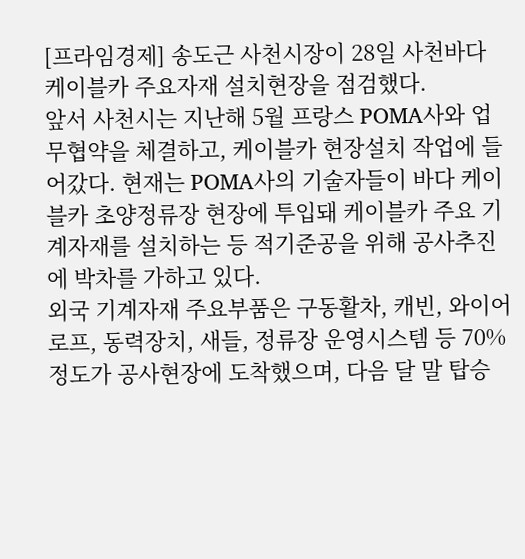[프라임경제] 송도근 사천시장이 28일 사천바다 케이블카 주요자재 설치현장을 점검했다.
앞서 사천시는 지난해 5월 프랑스 POMA사와 업무협약을 체결하고, 케이블카 현장설치 작업에 들어갔다. 현재는 POMA사의 기술자들이 바다 케이블카 초양정류장 현장에 투입돼 케이블카 주요 기계자재를 설치하는 등 적기준공을 위해 공사추진에 박차를 가하고 있다.
외국 기계자재 주요부품은 구동활차, 캐빈, 와이어로프, 동력장치, 새들, 정류장 운영시스템 등 70%정도가 공사현장에 도착했으며, 다음 달 말 탑승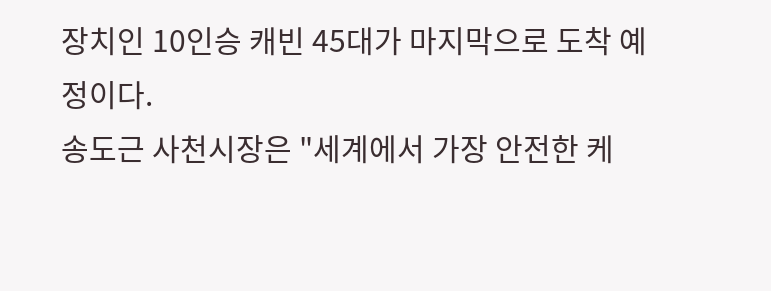장치인 10인승 캐빈 45대가 마지막으로 도착 예정이다.
송도근 사천시장은 "세계에서 가장 안전한 케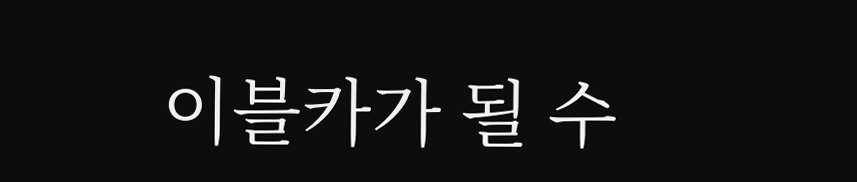이블카가 될 수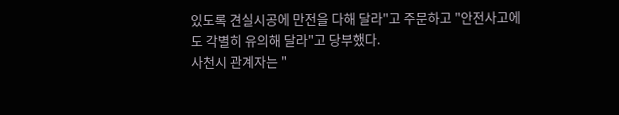있도록 견실시공에 만전을 다해 달라"고 주문하고 "안전사고에도 각별히 유의해 달라"고 당부했다.
사천시 관계자는 "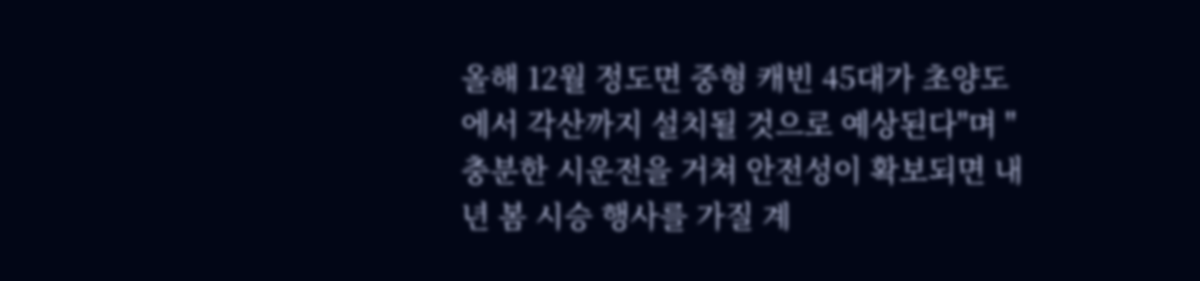올해 12월 정도면 중형 캐빈 45대가 초양도에서 각산까지 설치될 것으로 예상된다"며 "충분한 시운전을 거쳐 안전성이 확보되면 내년 봄 시승 행사를 가질 계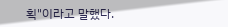획"이라고 말했다.